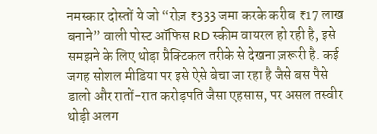नमस्कार दोस्तों ये जो “रोज़ ₹333 जमा करके करीब ₹17 लाख बनाने” वाली पोस्ट ऑफिस RD स्कीम वायरल हो रही है, इसे समझने के लिए थोड़ा प्रैक्टिकल तरीके से देखना ज़रूरी है. कई जगह सोशल मीडिया पर इसे ऐसे बेचा जा रहा है जैसे बस पैसे डालो और रातों-रात करोड़पति जैसा एहसास, पर असल तस्वीर थोड़ी अलग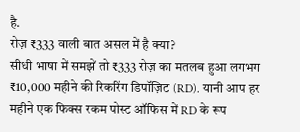है.
रोज़ ₹333 वाली बात असल में है क्या?
सीधी भाषा में समझें तो ₹333 रोज़ का मतलब हुआ लगभग ₹10,000 महीने की रिकरिंग डिपॉज़िट (RD). यानी आप हर महीने एक फिक्स रकम पोस्ट ऑफिस में RD के रूप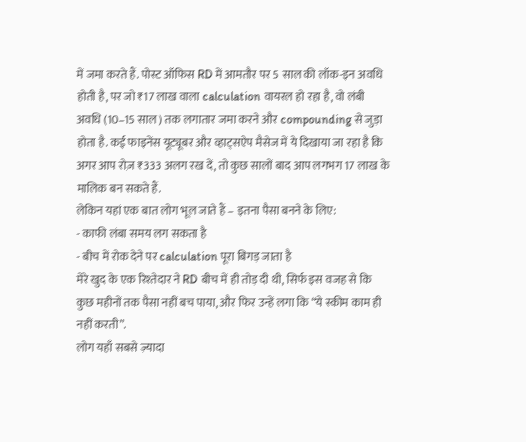में जमा करते हैं. पोस्ट ऑफिस RD में आमतौर पर 5 साल की लॉक-इन अवधि होती है, पर जो ₹17 लाख वाला calculation वायरल हो रहा है, वो लंबी अवधि (10–15 साल) तक लगातार जमा करने और compounding से जुड़ा होता है. कई फाइनेंस यूट्यूबर और व्हाट्सऐप मैसेज में ये दिखाया जा रहा है कि अगर आप रोज़ ₹333 अलग रख दें, तो कुछ सालों बाद आप लगभग 17 लाख के मालिक बन सकते हैं.
लेकिन यहां एक बात लोग भूल जाते हैं – इतना पैसा बनने के लिए:
- काफी लंबा समय लग सकता है
- बीच में रोक देने पर calculation पूरा बिगड़ जाता है
मेरे खुद के एक रिश्तेदार ने RD बीच में ही तोड़ दी थी, सिर्फ इस वजह से कि कुछ महीनों तक पैसा नहीं बच पाया, और फिर उन्हें लगा कि “ये स्कीम काम ही नहीं करती”.
लोग यहाँ सबसे ज़्यादा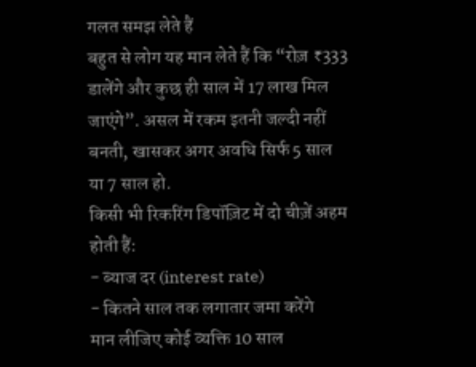गलत समझ लेते हैं
बहुत से लोग यह मान लेते हैं कि “रोज़ ₹333 डालेंगे और कुछ ही साल में 17 लाख मिल जाएंगे”. असल में रकम इतनी जल्दी नहीं बनती, खासकर अगर अवधि सिर्फ 5 साल या 7 साल हो.
किसी भी रिकरिंग डिपॉज़िट में दो चीज़ें अहम होती हैं:
- ब्याज दर (interest rate)
- कितने साल तक लगातार जमा करेंगे
मान लीजिए कोई व्यक्ति 10 साल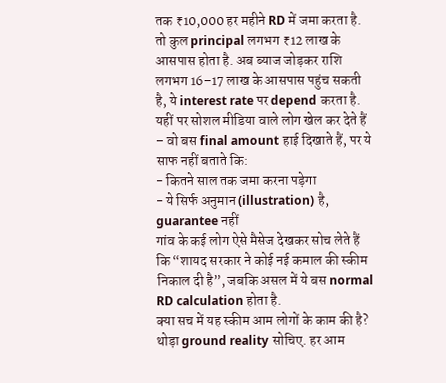तक ₹10,000 हर महीने RD में जमा करता है. तो कुल principal लगभग ₹12 लाख के आसपास होता है. अब ब्याज जोड़कर राशि लगभग 16–17 लाख के आसपास पहुंच सकती है, ये interest rate पर depend करता है.
यहीं पर सोशल मीडिया वाले लोग खेल कर देते हैं – वो बस final amount हाई दिखाते हैं, पर ये साफ नहीं बताते कि:
- कितने साल तक जमा करना पड़ेगा
- ये सिर्फ अनुमान (illustration) है, guarantee नहीं
गांव के कई लोग ऐसे मैसेज देखकर सोच लेते हैं कि “शायद सरकार ने कोई नई कमाल की स्कीम निकाल दी है”, जबकि असल में ये बस normal RD calculation होता है.
क्या सच में यह स्कीम आम लोगों के काम की है?
थोड़ा ground reality सोचिए. हर आम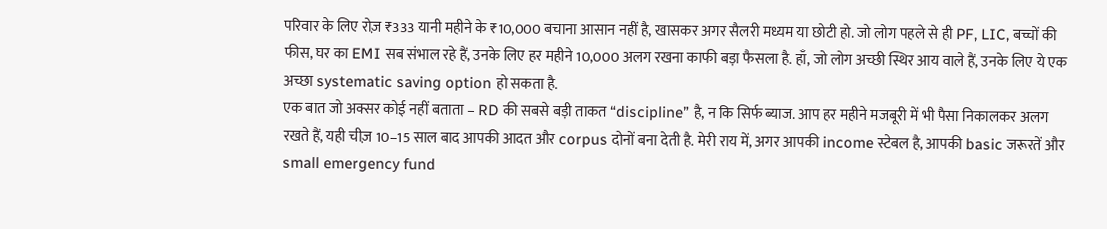परिवार के लिए रोज़ ₹333 यानी महीने के ₹10,000 बचाना आसान नहीं है, खासकर अगर सैलरी मध्यम या छोटी हो. जो लोग पहले से ही PF, LIC, बच्चों की फीस, घर का EMI सब संभाल रहे हैं, उनके लिए हर महीने 10,000 अलग रखना काफी बड़ा फैसला है. हाँ, जो लोग अच्छी स्थिर आय वाले हैं, उनके लिए ये एक अच्छा systematic saving option हो सकता है.
एक बात जो अक्सर कोई नहीं बताता – RD की सबसे बड़ी ताकत “discipline” है, न कि सिर्फ ब्याज. आप हर महीने मजबूरी में भी पैसा निकालकर अलग रखते हैं, यही चीज़ 10–15 साल बाद आपकी आदत और corpus दोनों बना देती है. मेरी राय में, अगर आपकी income स्टेबल है, आपकी basic जरूरतें और small emergency fund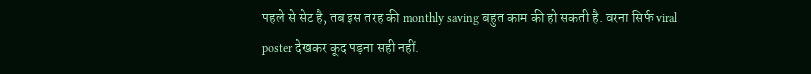पहले से सेट है, तब इस तरह की monthly saving बहुत काम की हो सकती है. वरना सिर्फ viral poster देखकर कूद पड़ना सही नहीं.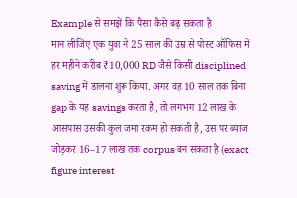Example से समझें कि पैसा कैसे बढ़ सकता है
मान लीजिए एक युवा ने 25 साल की उम्र से पोस्ट ऑफिस में हर महीने करीब ₹10,000 RD जैसे किसी disciplined saving में डालना शुरू किया. अगर वह 10 साल तक बिना gap के यह savings करता है, तो लगभग 12 लाख के आसपास उसकी कुल जमा रकम हो सकती है, उस पर ब्याज जोड़कर 16–17 लाख तक corpus बन सकता है (exact figure interest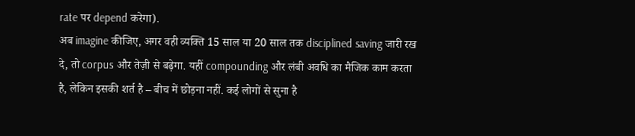rate पर depend करेगा).
अब imagine कीजिए, अगर वही व्यक्ति 15 साल या 20 साल तक disciplined saving जारी रख दे, तो corpus और तेज़ी से बढ़ेगा. यहीं compounding और लंबी अवधि का मैजिक काम करता है, लेकिन इसकी शर्त है – बीच में छोड़ना नहीं. कई लोगों से सुना है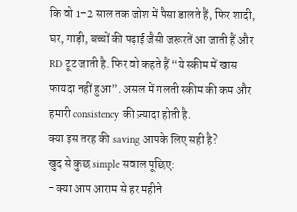कि वो 1–2 साल तक जोश में पैसा डालते हैं, फिर शादी, घर, गाड़ी, बच्चों की पढ़ाई जैसी जरूरतें आ जाती हैं और RD टूट जाती है. फिर वो कहते हैं “ये स्कीम में खास फायदा नहीं हुआ”. असल में गलती स्कीम की कम और हमारी consistency की ज़्यादा होती है.
क्या इस तरह की saving आपके लिए सही है?
खुद से कुछ simple सवाल पूछिए:
- क्या आप आराम से हर महीने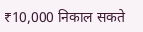₹10,000 निकाल सकते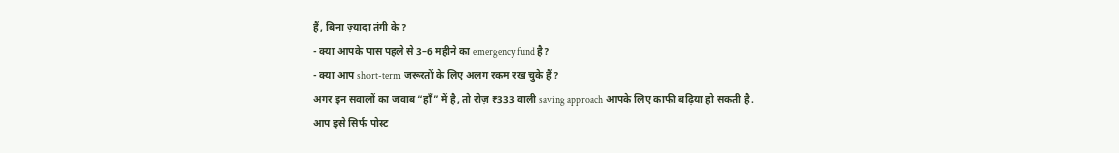हैं, बिना ज़्यादा तंगी के?
- क्या आपके पास पहले से 3–6 महीने का emergency fund है?
- क्या आप short-term जरूरतों के लिए अलग रकम रख चुके हैं?
अगर इन सवालों का जवाब “हाँ” में है, तो रोज़ ₹333 वाली saving approach आपके लिए काफी बढ़िया हो सकती है.
आप इसे सिर्फ पोस्ट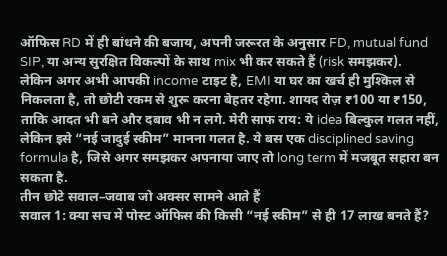ऑफिस RD में ही बांधने की बजाय, अपनी जरूरत के अनुसार FD, mutual fund SIP, या अन्य सुरक्षित विकल्पों के साथ mix भी कर सकते हैं (risk समझकर).
लेकिन अगर अभी आपकी income टाइट है, EMI या घर का खर्च ही मुश्किल से निकलता है, तो छोटी रकम से शुरू करना बेहतर रहेगा. शायद रोज़ ₹100 या ₹150, ताकि आदत भी बने और दबाव भी न लगे. मेरी साफ राय: ये idea बिल्कुल गलत नहीं, लेकिन इसे “नई जादुई स्कीम” मानना गलत है. ये बस एक disciplined saving formula है, जिसे अगर समझकर अपनाया जाए तो long term में मजबूत सहारा बन सकता है.
तीन छोटे सवाल–जवाब जो अक्सर सामने आते हैं
सवाल 1: क्या सच में पोस्ट ऑफिस की किसी “नई स्कीम” से ही 17 लाख बनते हैं?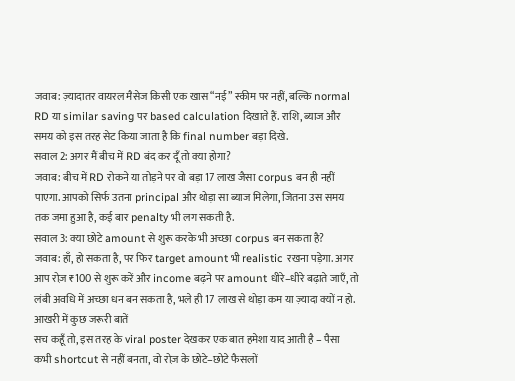जवाब: ज़्यादातर वायरल मैसेज किसी एक खास “नई” स्कीम पर नहीं, बल्कि normal RD या similar saving पर based calculation दिखाते हैं. राशि, ब्याज और समय को इस तरह सेट किया जाता है कि final number बड़ा दिखे.
सवाल 2: अगर मैं बीच में RD बंद कर दूँ तो क्या होगा?
जवाब: बीच में RD रोकने या तोड़ने पर वो बड़ा 17 लाख जैसा corpus बन ही नहीं पाएगा. आपको सिर्फ उतना principal और थोड़ा सा ब्याज मिलेगा, जितना उस समय तक जमा हुआ है, कई बार penalty भी लग सकती है.
सवाल 3: क्या छोटे amount से शुरू करके भी अच्छा corpus बन सकता है?
जवाब: हाँ, हो सकता है, पर फिर target amount भी realistic रखना पड़ेगा. अगर आप रोज़ ₹100 से शुरू करें और income बढ़ने पर amount धीरे–धीरे बढ़ाते जाएँ, तो लंबी अवधि में अच्छा धन बन सकता है, भले ही 17 लाख से थोड़ा कम या ज़्यादा क्यों न हो.
आखरी में कुछ जरूरी बातें
सच कहूँ तो, इस तरह के viral poster देखकर एक बात हमेशा याद आती है – पैसा कभी shortcut से नहीं बनता, वो रोज़ के छोटे–छोटे फैसलों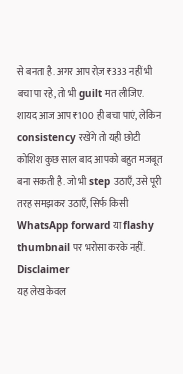से बनता है. अगर आप रोज़ ₹333 नहीं भी बचा पा रहे, तो भी guilt मत लीजिए. शायद आज आप ₹100 ही बचा पाएं, लेकिन consistency रखेंगे तो यही छोटी कोशिश कुछ साल बाद आपको बहुत मजबूत बना सकती है. जो भी step उठाएँ, उसे पूरी तरह समझकर उठाएँ, सिर्फ किसी WhatsApp forward या flashy thumbnail पर भरोसा करके नहीं.
Disclaimer
यह लेख केवल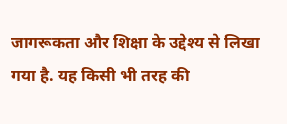जागरूकता और शिक्षा के उद्देश्य से लिखा गया है. यह किसी भी तरह की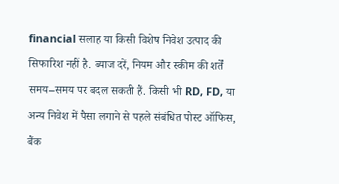financial सलाह या किसी विशेष निवेश उत्पाद की सिफारिश नहीं है. ब्याज दरें, नियम और स्कीम की शर्तें समय–समय पर बदल सकती हैं. किसी भी RD, FD, या अन्य निवेश में पैसा लगाने से पहले संबंधित पोस्ट ऑफिस, बैंक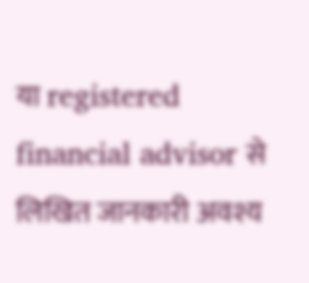या registered financial advisor से लिखित जानकारी अवश्य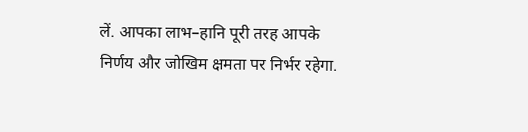लें. आपका लाभ–हानि पूरी तरह आपके निर्णय और जोखिम क्षमता पर निर्भर रहेगा.